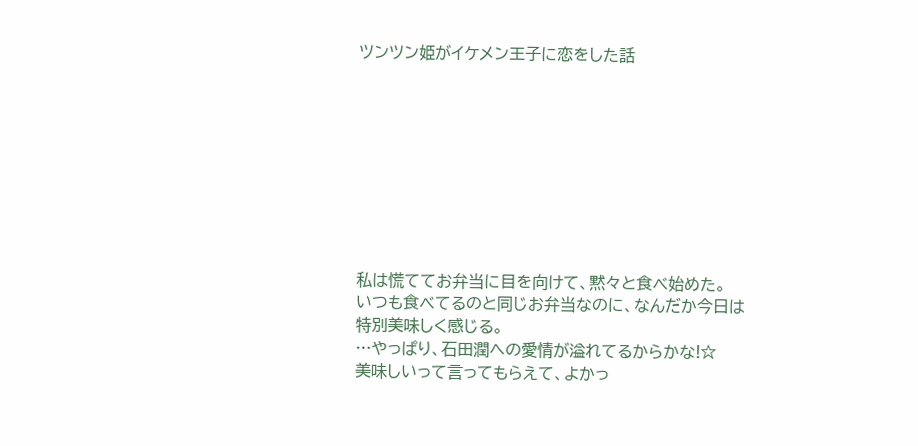ツンツン姫がイケメン王子に恋をした話









私は慌ててお弁当に目を向けて、黙々と食べ始めた。
いつも食べてるのと同じお弁当なのに、なんだか今日は特別美味しく感じる。
…やっぱり、石田潤への愛情が溢れてるからかな!☆
美味しいって言ってもらえて、よかっ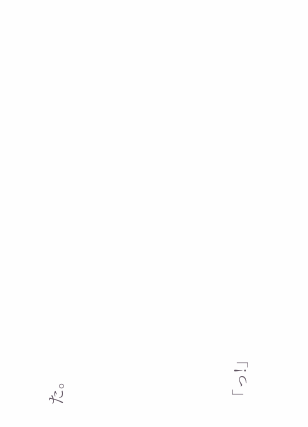た。





「っ!」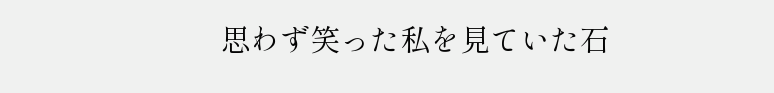思わず笑った私を見ていた石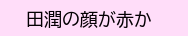田潤の顔が赤か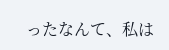ったなんて、私は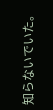知らないでいた。